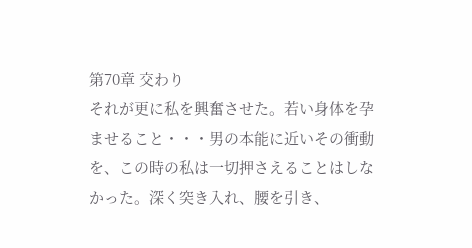第70章 交わり
それが更に私を興奮させた。若い身体を孕ませること・・・男の本能に近いその衝動を、この時の私は一切押さえることはしなかった。深く突き入れ、腰を引き、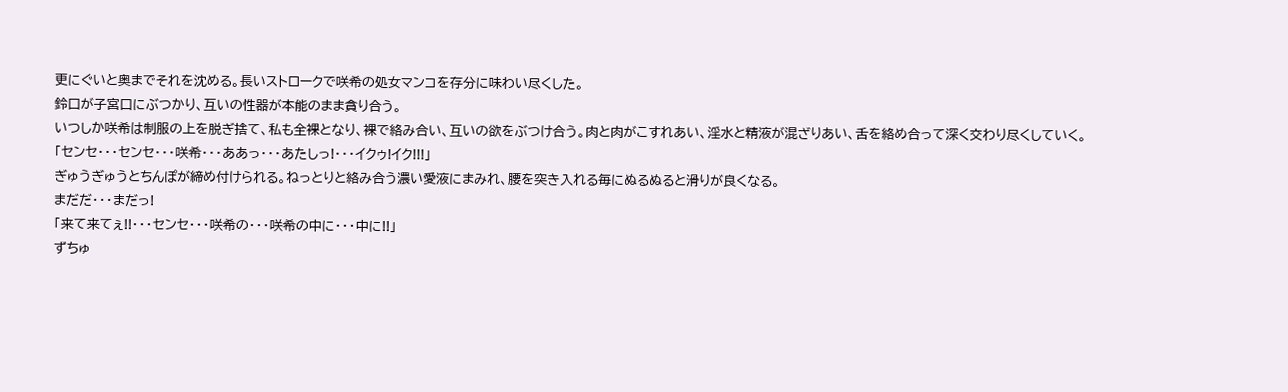更にぐいと奥までそれを沈める。長いストロークで咲希の処女マンコを存分に味わい尽くした。
鈴口が子宮口にぶつかり、互いの性器が本能のまま貪り合う。
いつしか咲希は制服の上を脱ぎ捨て、私も全裸となり、裸で絡み合い、互いの欲をぶつけ合う。肉と肉がこすれあい、淫水と精液が混ざりあい、舌を絡め合って深く交わり尽くしていく。
「センセ・・・センセ・・・咲希・・・ああっ・・・あたしっ!・・・イクゥ!イク!!!」
ぎゅうぎゅうとちんぽが締め付けられる。ねっとりと絡み合う濃い愛液にまみれ、腰を突き入れる毎にぬるぬると滑りが良くなる。
まだだ・・・まだっ!
「来て来てぇ!!・・・センセ・・・咲希の・・・咲希の中に・・・中に!!」
ずちゅ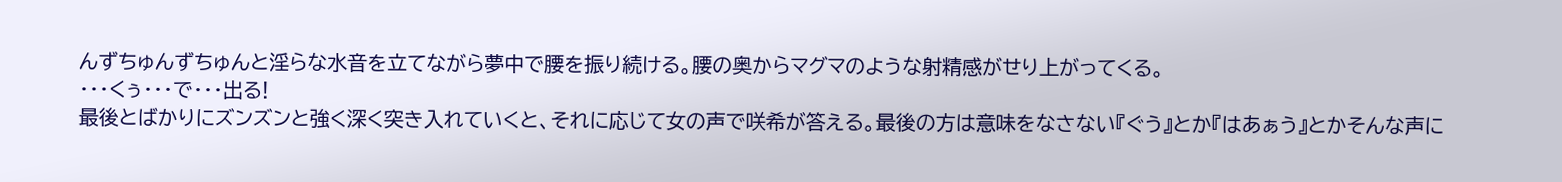んずちゅんずちゅんと淫らな水音を立てながら夢中で腰を振り続ける。腰の奥からマグマのような射精感がせり上がってくる。
・・・くぅ・・・で・・・出る!
最後とばかりにズンズンと強く深く突き入れていくと、それに応じて女の声で咲希が答える。最後の方は意味をなさない『ぐう』とか『はあぁう』とかそんな声に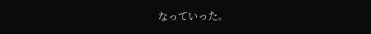なっていった。